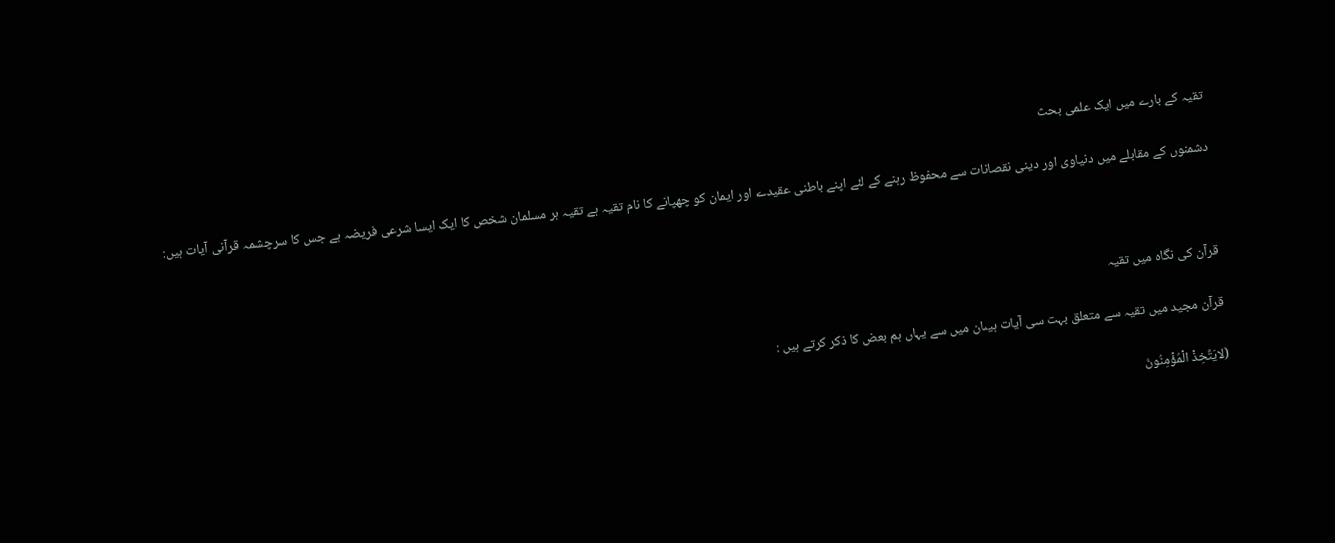تقیہ کے بارے میں ایک علمی بحث

دشمنوں کے مقابلے میں دنیاوی اور دینی نقصانات سے محفوظ رہنے کے لئے اپنے باطنی عقیدے اور ایمان کو چھپانے کا نام تقیہ ہے تقیہ ہر مسلمان شخص کا ایک ایسا شرعی فریضہ ہے جس کا سرچشمہ قرآنی آیات ہیں:



قرآن کی نگاہ میں تقیہ

قرآن مجید میں تقیہ سے متعلق بہت سی آیات ہیںان میں سے یہاں ہم بعض کا ذکر کرتے ہیں :

(لایَتَّخِذْ الْمُؤْمِنُونَ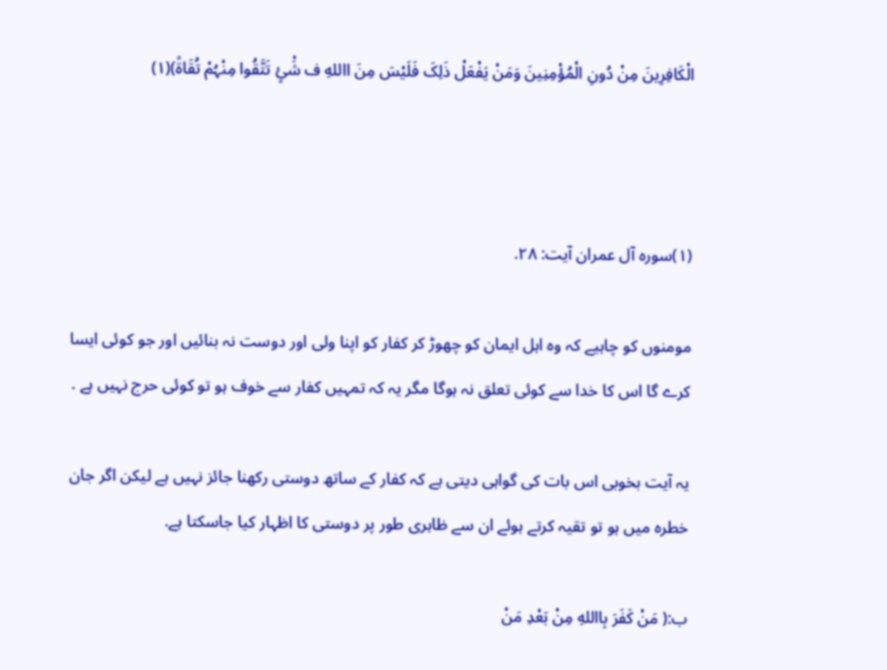الْکَافِرِینَ مِنْ دُونِ الْمُؤْمِنِینَ وَمَنْ یَفْعَلْ ذَلِکَ فَلَیْسَ مِنَ االلهِ ف شَْئٍ تَتَّقُوا مِنْہُمْ تُقَاةً)(١)



(١)سورہ آل عمران آیت: ٢٨.

مومنوں کو چاہیے کہ وہ اہل ایمان کو چھوڑ کر کفار کو اپنا ولی اور دوست نہ بنائیں اور جو کوئی ایسا کرے گا اس کا خدا سے کوئی تعلق نہ ہوگا مگر یہ کہ تمہیں کفار سے خوف ہو تو کوئی حرج نہیں ہے .

یہ آیت بخوبی اس بات کی گواہی دیتی ہے کہ کفار کے ساتھ دوستی رکھنا جائز نہیں ہے لیکن اگر جان خطرہ میں ہو تو تقیہ کرتے ہوئے ان سے ظاہری طور پر دوستی کا اظہار کیا جاسکتا ہے.

ب:( مَنْ کَفَرَ بِااللهِ مِنْ بَعْدِ مَنْ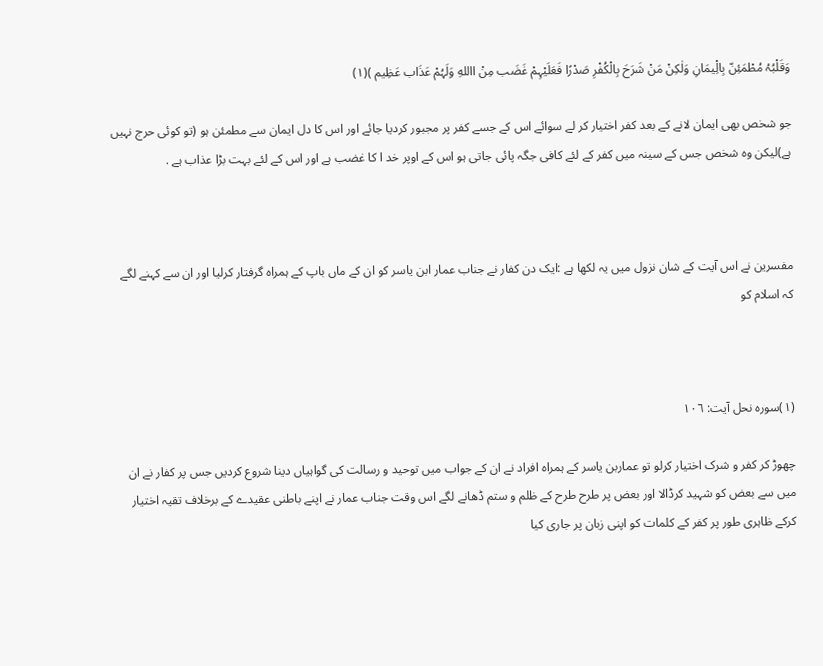وَقَلْبُہُ مُطْمَئِنّ بِالِْیمَانِ وَلٰکِنْ مَنْ شَرَحَ بِالْکُفْرِ صَدْرًا فَعَلَیْہِمْ غَضَب مِنْ االلهِ وَلَہُمْ عَذَاب عَظِیم )(١)

جو شخص بھی ایمان لانے کے بعد کفر اختیار کر لے سوائے اس کے جسے کفر پر مجبور کردیا جائے اور اس کا دل ایمان سے مطمئن ہو (تو کوئی حرج نہیں ہے)لیکن وہ شخص جس کے سینہ میں کفر کے لئے کافی جگہ پائی جاتی ہو اس کے اوپر خد ا کا غضب ہے اور اس کے لئے بہت بڑا عذاب ہے .



مفسرین نے اس آیت کے شان نزول میں یہ لکھا ہے :ایک دن کفار نے جناب عمار ابن یاسر کو ان کے ماں باپ کے ہمراہ گرفتار کرلیا اور ان سے کہنے لگے کہ اسلام کو



(١)سورہ نحل آیت: ١٠٦

چھوڑ کر کفر و شرک اختیار کرلو تو عماربن یاسر کے ہمراہ افراد نے ان کے جواب میں توحید و رسالت کی گواہیاں دینا شروع کردیں جس پر کفار نے ان میں سے بعض کو شہید کرڈالا اور بعض پر طرح طرح کے ظلم و ستم ڈھانے لگے اس وقت جناب عمار نے اپنے باطنی عقیدے کے برخلاف تقیہ اختیار کرکے ظاہری طور پر کفر کے کلمات کو اپنی زبان پر جاری کیا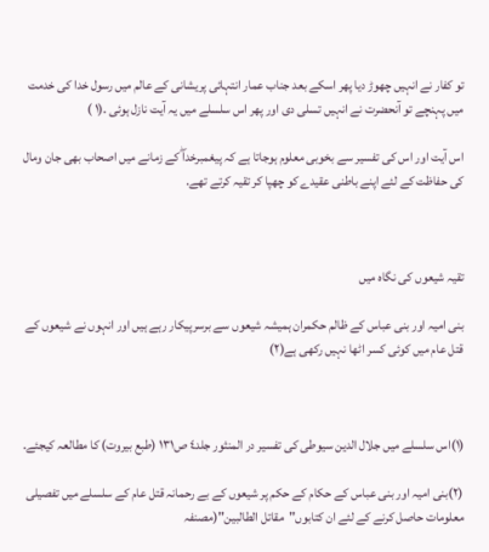تو کفار نے انہیں چھوڑ دیا پھر اسکے بعد جناب عمار انتہائی پریشانی کے عالم میں رسول خدا کی خدمت میں پہنچے تو آنحضرت نے انہیں تسلی دی اور پھر اس سلسلے میں یہ آیت نازل ہوئی .(١ )

اس آیت اور اس کی تفسیر سے بخوبی معلوم ہوجاتا ہے کہ پیغمبرخداۖ کے زمانے میں اصحاب بھی جان ومال کی حفاظت کے لئے اپنے باطنی عقیدے کو چھپا کر تقیہ کرتے تھے.



تقیہ شیعوں کی نگاہ میں

بنی امیہ اور بنی عباس کے ظالم حکمران ہمیشہ شیعوں سے برسرپیکار رہے ہیں اور انہوں نے شیعوں کے قتل عام میں کوئی کسر اٹھا نہیں رکھی ہے(٢)



(١)اس سلسلے میں جلال الدین سیوطی کی تفسیر در المنثور جلد٤ ص١٣١ (طبع بیروت) کا مطالعہ کیجئے.

(٢)بنی امیہ اور بنی عباس کے حکام کے حکم پر شیعوں کے بے رحمانہ قتل عام کے سلسلے میں تفصیلی معلومات حاصل کرنے کے لئے ان کتابوں''مقاتل الطالبین''(مصنفہ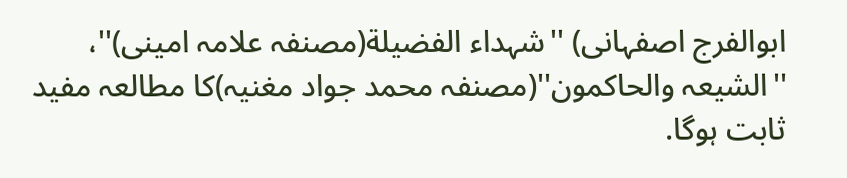ابوالفرج اصفہانی) ''شہداء الفضیلة(مصنفہ علامہ امینی)''، ''الشیعہ والحاکمون''(مصنفہ محمد جواد مغنیہ)کا مطالعہ مفید ثابت ہوگا.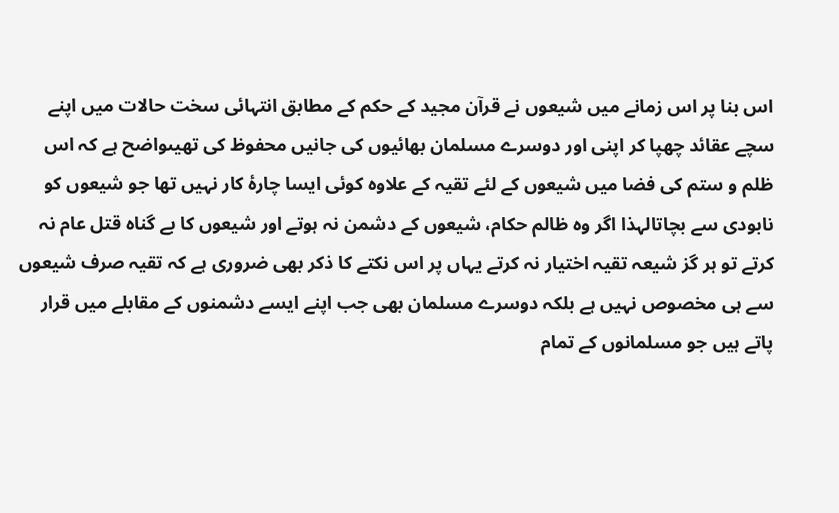اس بنا پر اس زمانے میں شیعوں نے قرآن مجید کے حکم کے مطابق انتہائی سخت حالات میں اپنے سچے عقائد چھپا کر اپنی اور دوسرے مسلمان بھائیوں کی جانیں محفوظ کی تھیںواضح ہے کہ اس ظلم و ستم کی فضا میں شیعوں کے لئے تقیہ کے علاوہ کوئی ایسا چارۂ کار نہیں تھا جو شیعوں کو نابودی سے بچاتالہذا اگر وہ ظالم حکام، شیعوں کے دشمن نہ ہوتے اور شیعوں کا بے گناہ قتل عام نہ کرتے تو ہر گز شیعہ تقیہ اختیار نہ کرتے یہاں پر اس نکتے کا ذکر بھی ضروری ہے کہ تقیہ صرف شیعوں سے ہی مخصوص نہیں ہے بلکہ دوسرے مسلمان بھی جب اپنے ایسے دشمنوں کے مقابلے میں قرار پاتے ہیں جو مسلمانوں کے تمام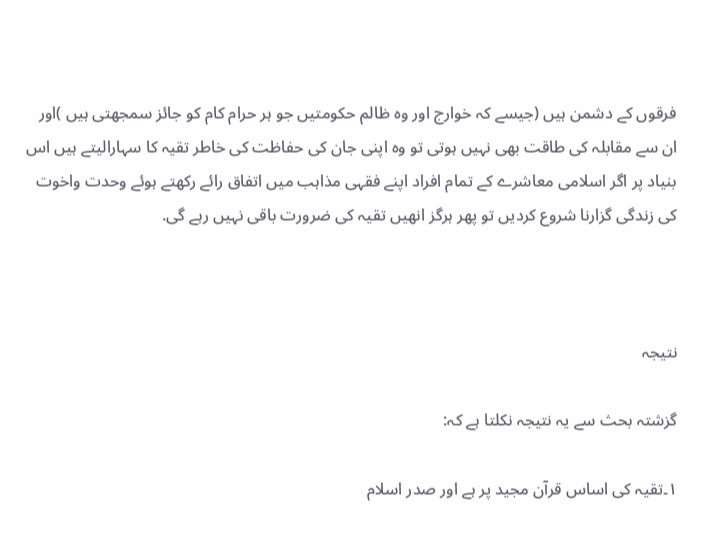فرقوں کے دشمن ہیں (جیسے کہ خوارج اور وہ ظالم حکومتیں جو ہر حرام کام کو جائز سمجھتی ہیں )اور ان سے مقابلہ کی طاقت بھی نہیں ہوتی تو وہ اپنی جان کی حفاظت کی خاطر تقیہ کا سہارالیتے ہیں اس بنیاد پر اگر اسلامی معاشرے کے تمام افراد اپنے فقہی مذاہب میں اتفاق رائے رکھتے ہوئے وحدت واخوت کی زندگی گزارنا شروع کردیں تو پھر ہرگز انھیں تقیہ کی ضرورت باقی نہیں رہے گی.



نتیجہ

گزشتہ بحث سے یہ نتیجہ نکلتا ہے کہ:

١۔تقیہ کی اساس قرآن مجید پر ہے اور صدر اسلام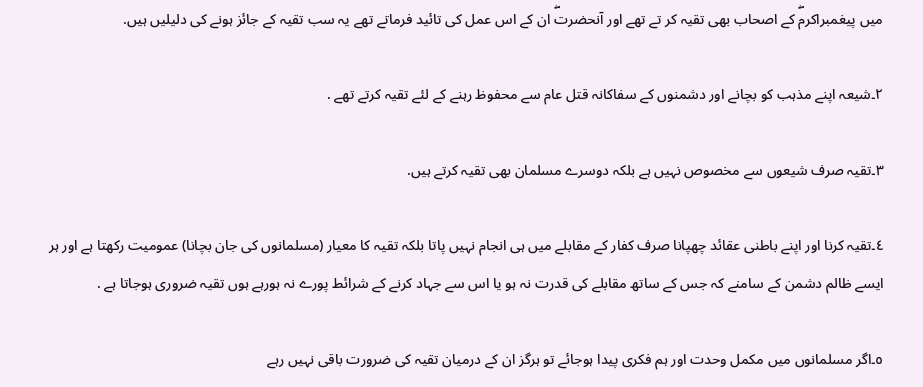میں پیغمبراکرمۖ کے اصحاب بھی تقیہ کر تے تھے اور آنحضرتۖ ان کے اس عمل کی تائید فرماتے تھے یہ سب تقیہ کے جائز ہونے کی دلیلیں ہیں.

٢۔شیعہ اپنے مذہب کو بچانے اور دشمنوں کے سفاکانہ قتل عام سے محفوظ رہنے کے لئے تقیہ کرتے تھے .

٣۔تقیہ صرف شیعوں سے مخصوص نہیں ہے بلکہ دوسرے مسلمان بھی تقیہ کرتے ہیں.

٤۔تقیہ کرنا اور اپنے باطنی عقائد چھپانا صرف کفار کے مقابلے میں ہی انجام نہیں پاتا بلکہ تقیہ کا معیار (مسلمانوں کی جان بچانا) عمومیت رکھتا ہے اور ہر ایسے ظالم دشمن کے سامنے کہ جس کے ساتھ مقابلے کی قدرت نہ ہو یا اس سے جہاد کرنے کے شرائط پورے نہ ہورہے ہوں تقیہ ضروری ہوجاتا ہے .

٥۔اگر مسلمانوں میں مکمل وحدت اور ہم فکری پیدا ہوجائے تو ہرگز ان کے درمیان تقیہ کی ضرورت باقی نہیں رہے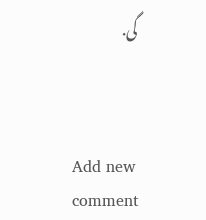گی.



Add new comment